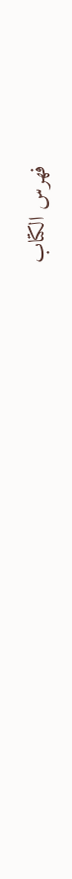فهرس الكتاب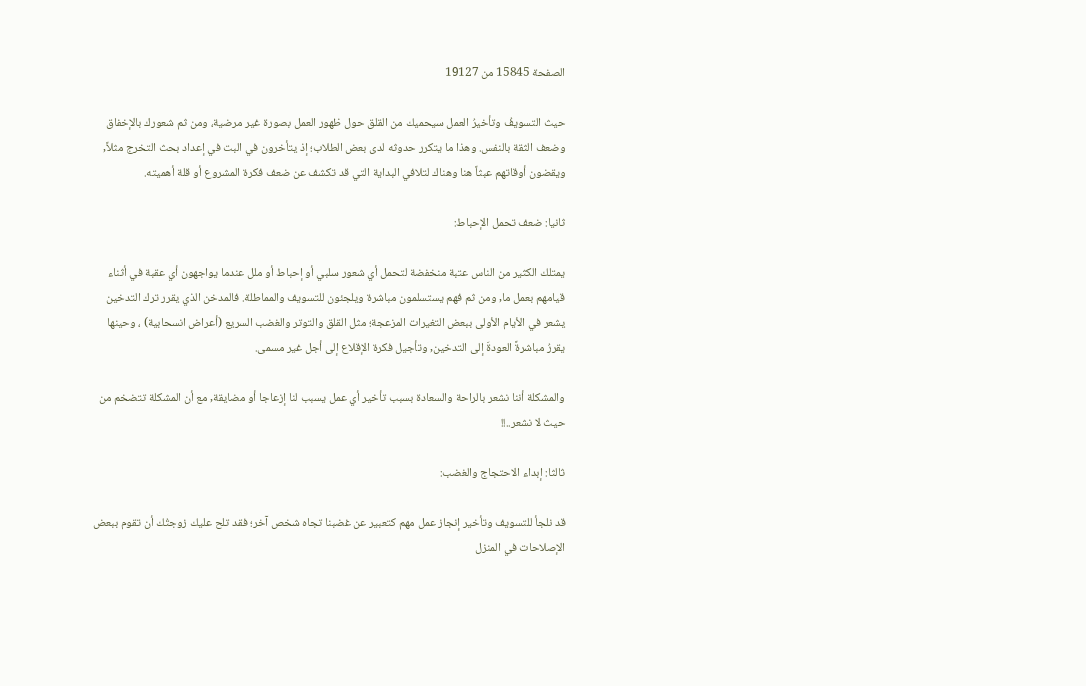الصفحة 15845 من 19127

حيث التسويفُ وتأخيرُ العمل سيحميك من القلق حول ظهور العمل بصورة غير مرضية، ومن ثم شعورك بالإخفاق وضعف الثقة بالنفس. وهذا ما يتكرر حدوثه لدى بعض الطلاب؛ إذ يتأخرون في البت في إعداد بحث التخرج مثلاً, ويقضون أوقاتهم عبثاً هنا وهناك لتلافي البداية التي قد تكشف عن ضعف فكرة المشروع أو قلة أهميته.

ثانيا: ضعف تحمل الإحباط:

يمتلك الكثير من الناس عتبة منخفضة لتحمل أي شعور سلبي أو إحباط أو ملل عندما يواجهون أي عقبة في أثناء قيامهم بعمل ما, ومن ثم فهم يستسلمون مباشرة ويلجئون للتسويف والمماطلة. فالمدخن الذي يقرر ترك التدخين يشعر في الأيام الأولى ببعض التغيرات المزعجة؛ مثل القلق والتوتر والغضب السريع (أعراض انسحابية) ، وحينها يقررُ مباشرةً العودةَ إلى التدخين, وتأجيل فكرة الإقلاع إلى أجل غير مسمى.

والمشكلة أننا نشعر بالراحة والسعادة بسبب تأخير أي عمل يسبب لنا إزعاجا أو مضايقة, مع أن المشكلة تتضخم من حيث لا نشعر..!!

ثالثا: إبداء الاحتجاج والغضب:

قد نلجأ للتسويف وتأخير إنجاز عمل مهم كتعبير عن غضبنا تجاه شخص آخر؛ فقد تلح عليك زوجتُك أن تقوم ببعض الإصلاحات في المنزل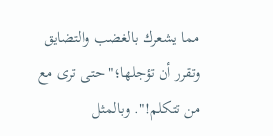مما يشعرك بالغضب والتضايق وتقرر أن تؤجلها؛"حتى ترى مع من تتكلم!". وبالمثل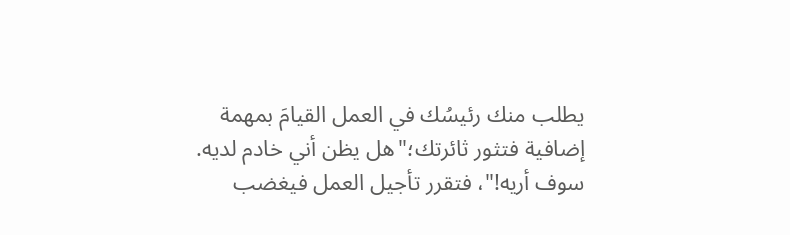يطلب منك رئيسُك في العمل القيامَ بمهمة إضافية فتثور ثائرتك؛"هل يظن أني خادم لديه. سوف أريه!"، فتقرر تأجيل العمل فيغضب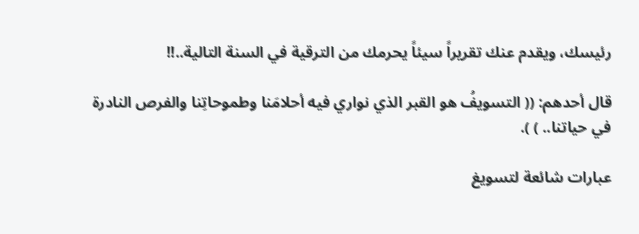رئيسك، ويقدم عنك تقريراً سيئاً يحرمك من الترقية في السنة التالية..!!

قال أحدهم: (( التسويفُ هو القبر الذي نواري فيه أحلامَنا وطموحاتِنا والفرص النادرة في حياتنا.. ) ).

عبارات شائعة لتسويغ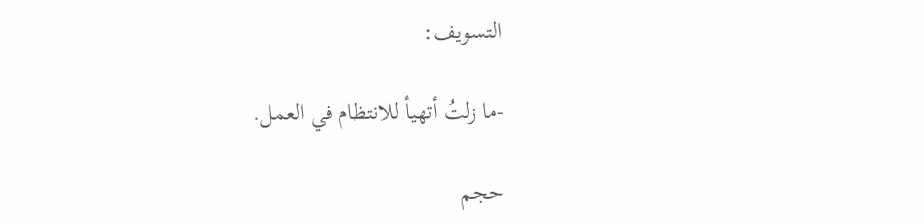التسويف:

-ما زلتُ أتهيأ للانتظام في العمل.

حجم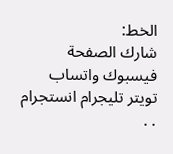الخط:
شارك الصفحة
فيسبوك واتساب تويتر تليجرام انستجرام
. .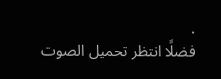.
فضلًا انتظر تحميل الصوت